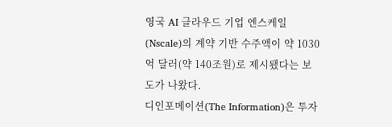영국 AI 클라우드 기업 엔스케일(Nscale)의 계약 기반 수주액이 약 1030억 달러(약 140조원)로 제시됐다는 보도가 나왔다.
디인포메이션(The Information)은 투자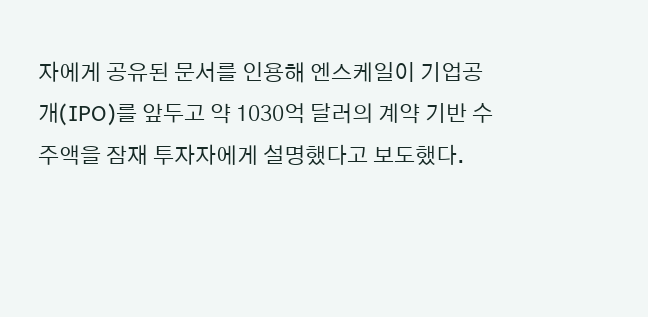자에게 공유된 문서를 인용해 엔스케일이 기업공개(IPO)를 앞두고 약 1030억 달러의 계약 기반 수주액을 잠재 투자자에게 설명했다고 보도했다.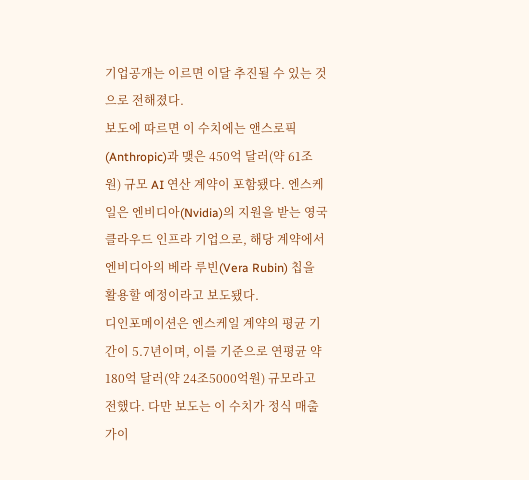기업공개는 이르면 이달 추진될 수 있는 것으로 전해졌다.
보도에 따르면 이 수치에는 앤스로픽(Anthropic)과 맺은 450억 달러(약 61조원) 규모 AI 연산 계약이 포함됐다. 엔스케일은 엔비디아(Nvidia)의 지원을 받는 영국 클라우드 인프라 기업으로, 해당 계약에서 엔비디아의 베라 루빈(Vera Rubin) 칩을 활용할 예정이라고 보도됐다.
디인포메이션은 엔스케일 계약의 평균 기간이 5.7년이며, 이를 기준으로 연평균 약 180억 달러(약 24조5000억원) 규모라고 전했다. 다만 보도는 이 수치가 정식 매출 가이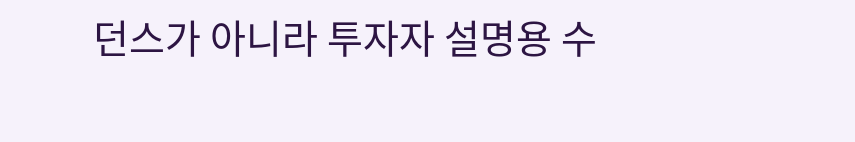던스가 아니라 투자자 설명용 수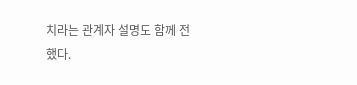치라는 관계자 설명도 함께 전했다.